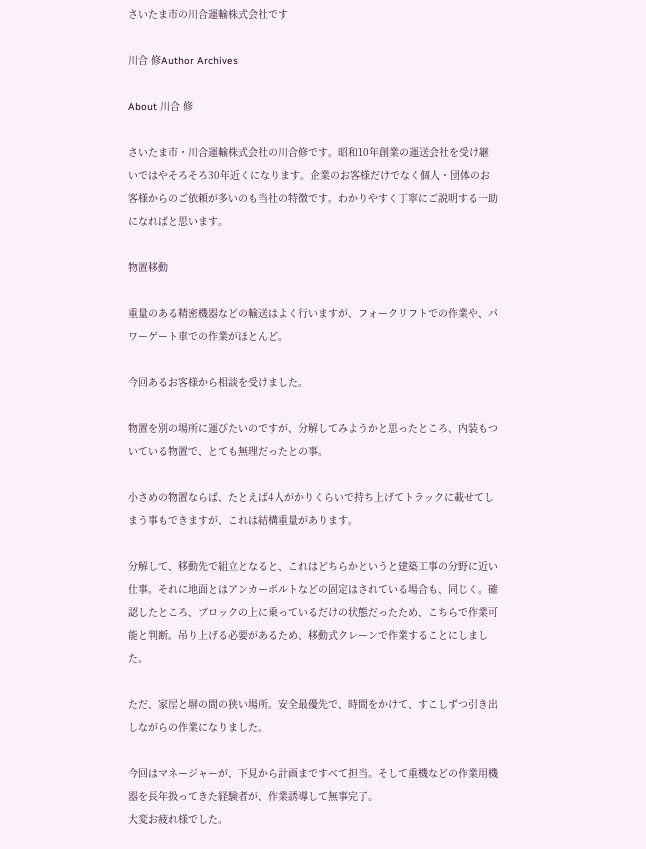さいたま市の川合運輸株式会社です

川合 修Author Archives

About 川合 修

さいたま市・川合運輸株式会社の川合修です。昭和10年創業の運送会社を受け継いではやそろそろ30年近くになります。企業のお客様だけでなく個人・団体のお客様からのご依頼が多いのも当社の特徴です。わかりやすく丁寧にご説明する一助になればと思います。

物置移動

重量のある精密機器などの輸送はよく行いますが、フォークリフトでの作業や、パワーゲート車での作業がほとんど。

今回あるお客様から相談を受けました。

物置を別の場所に運びたいのですが、分解してみようかと思ったところ、内装もついている物置で、とても無理だったとの事。

小さめの物置ならば、たとえば4人がかりくらいで持ち上げてトラックに載せてしまう事もできますが、これは結構重量があります。

分解して、移動先で組立となると、これはどちらかというと建築工事の分野に近い仕事。それに地面とはアンカーボルトなどの固定はされている場合も、同じく。確認したところ、ブロックの上に乗っているだけの状態だったため、こちらで作業可能と判断。吊り上げる必要があるため、移動式クレーンで作業することにしました。

ただ、家屋と塀の間の狭い場所。安全最優先で、時間をかけて、すこしずつ引き出しながらの作業になりました。

今回はマネージャーが、下見から計画まですべて担当。そして重機などの作業用機器を長年扱ってきた経験者が、作業誘導して無事完了。
大変お疲れ様でした。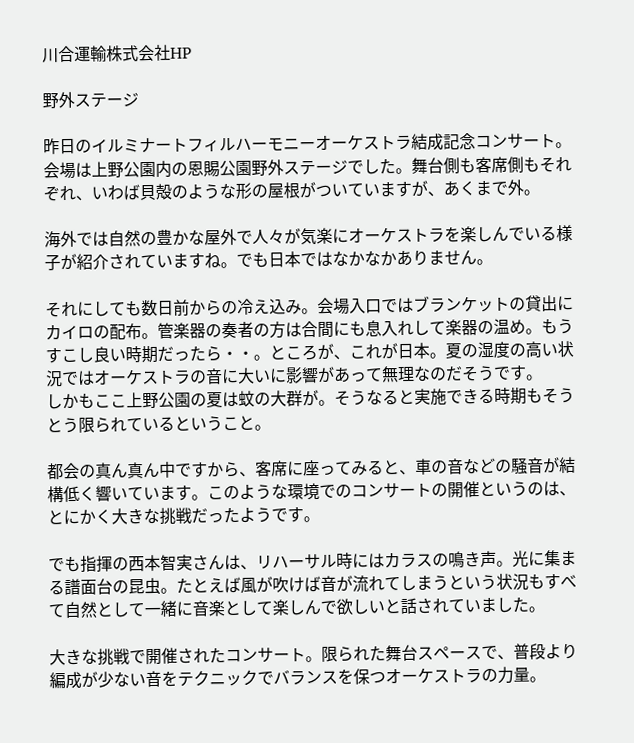川合運輸株式会社HP

野外ステージ

昨日のイルミナートフィルハーモニーオーケストラ結成記念コンサート。
会場は上野公園内の恩賜公園野外ステージでした。舞台側も客席側もそれぞれ、いわば貝殻のような形の屋根がついていますが、あくまで外。

海外では自然の豊かな屋外で人々が気楽にオーケストラを楽しんでいる様子が紹介されていますね。でも日本ではなかなかありません。

それにしても数日前からの冷え込み。会場入口ではブランケットの貸出にカイロの配布。管楽器の奏者の方は合間にも息入れして楽器の温め。もうすこし良い時期だったら・・。ところが、これが日本。夏の湿度の高い状況ではオーケストラの音に大いに影響があって無理なのだそうです。
しかもここ上野公園の夏は蚊の大群が。そうなると実施できる時期もそうとう限られているということ。

都会の真ん真ん中ですから、客席に座ってみると、車の音などの騒音が結構低く響いています。このような環境でのコンサートの開催というのは、とにかく大きな挑戦だったようです。

でも指揮の西本智実さんは、リハーサル時にはカラスの鳴き声。光に集まる譜面台の昆虫。たとえば風が吹けば音が流れてしまうという状況もすべて自然として一緒に音楽として楽しんで欲しいと話されていました。

大きな挑戦で開催されたコンサート。限られた舞台スペースで、普段より編成が少ない音をテクニックでバランスを保つオーケストラの力量。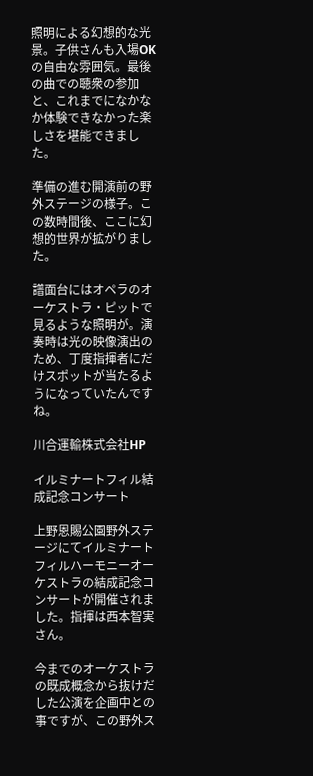照明による幻想的な光景。子供さんも入場OKの自由な雰囲気。最後の曲での聴衆の参加と、これまでになかなか体験できなかった楽しさを堪能できました。

準備の進む開演前の野外ステージの様子。この数時間後、ここに幻想的世界が拡がりました。

譜面台にはオペラのオーケストラ・ピットで見るような照明が。演奏時は光の映像演出のため、丁度指揮者にだけスポットが当たるようになっていたんですね。

川合運輸株式会社HP

イルミナートフィル結成記念コンサート

上野恩賜公園野外ステージにてイルミナートフィルハーモニーオーケストラの結成記念コンサートが開催されました。指揮は西本智実さん。

今までのオーケストラの既成概念から抜けだした公演を企画中との事ですが、この野外ス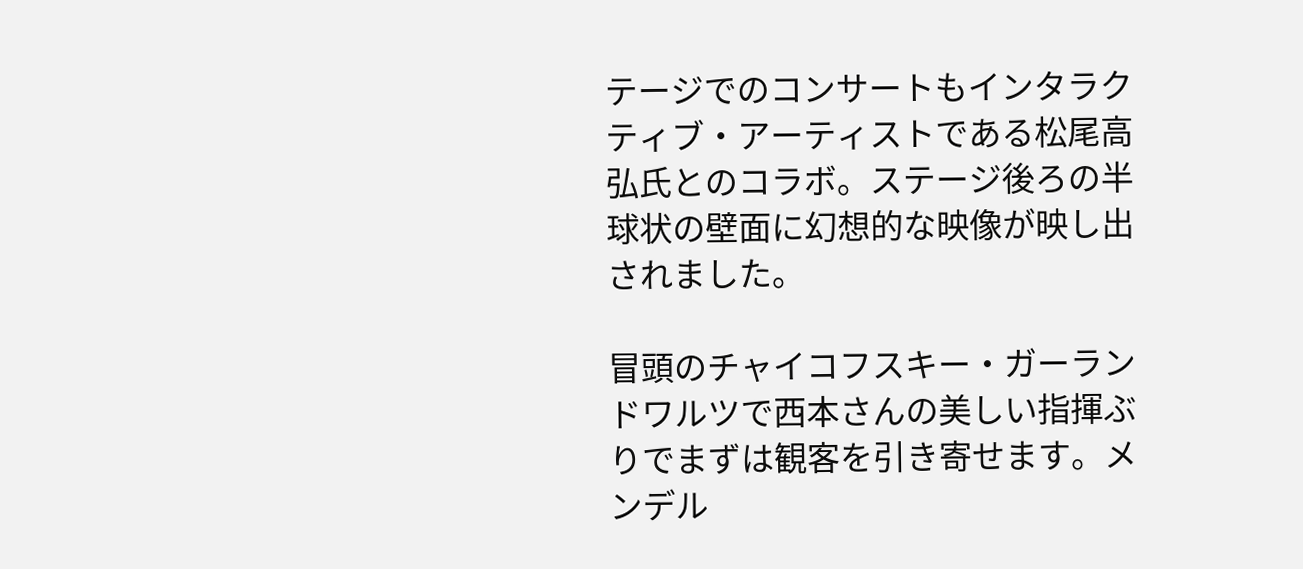テージでのコンサートもインタラクティブ・アーティストである松尾高弘氏とのコラボ。ステージ後ろの半球状の壁面に幻想的な映像が映し出されました。

冒頭のチャイコフスキー・ガーランドワルツで西本さんの美しい指揮ぶりでまずは観客を引き寄せます。メンデル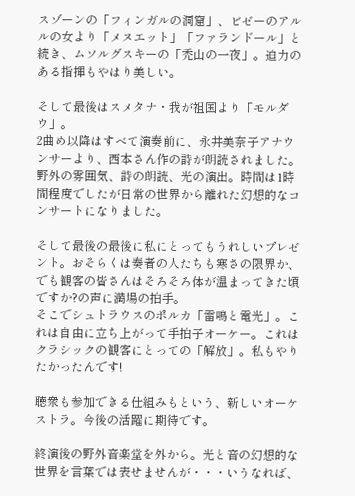スゾーンの「フィンガルの洞窟」、ビゼーのアルルの女より「メヌエット」「ファランドール」と続き、ムソルグスキーの「禿山の一夜」。迫力のある指揮もやはり美しい。

そして最後はスメタナ・我が祖国より「モルダウ」。
2曲め以降はすべて演奏前に、永井美奈子アナウンサーより、西本さん作の詩が朗読されました。野外の雰囲気、詩の朗読、光の演出。時間は1時間程度でしたが日常の世界から離れた幻想的なコンサートになりました。

そして最後の最後に私にとってもうれしいプレゼント。おそらくは奏者の人たちも寒さの限界か、でも観客の皆さんはそろそろ体が温まってきた頃ですか?の声に満場の拍手。
そこでシュトラウスのポルカ「雷鳴と電光」。これは自由に立ち上がって手拍子オーケー。これはクラシックの観客にとっての「解放」。私もやりたかったんです!

聴衆も参加できる仕組みもという、新しいオーケストラ。今後の活躍に期待です。

終演後の野外音楽堂を外から。光と音の幻想的な世界を言葉では表せませんが・・・いうなれば、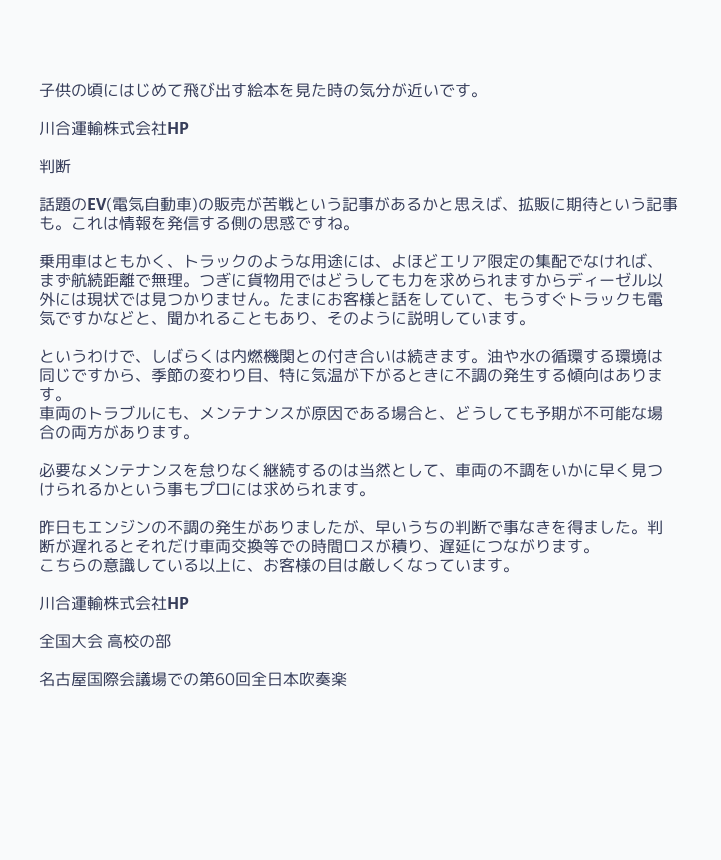子供の頃にはじめて飛び出す絵本を見た時の気分が近いです。

川合運輸株式会社HP

判断

話題のEV(電気自動車)の販売が苦戦という記事があるかと思えば、拡販に期待という記事も。これは情報を発信する側の思惑ですね。

乗用車はともかく、トラックのような用途には、よほどエリア限定の集配でなければ、まず航続距離で無理。つぎに貨物用ではどうしても力を求められますからディーゼル以外には現状では見つかりません。たまにお客様と話をしていて、もうすぐトラックも電気ですかなどと、聞かれることもあり、そのように説明しています。

というわけで、しばらくは内燃機関との付き合いは続きます。油や水の循環する環境は同じですから、季節の変わり目、特に気温が下がるときに不調の発生する傾向はあります。
車両のトラブルにも、メンテナンスが原因である場合と、どうしても予期が不可能な場合の両方があります。

必要なメンテナンスを怠りなく継続するのは当然として、車両の不調をいかに早く見つけられるかという事もプロには求められます。

昨日もエンジンの不調の発生がありましたが、早いうちの判断で事なきを得ました。判断が遅れるとそれだけ車両交換等での時間ロスが積り、遅延につながります。
こちらの意識している以上に、お客様の目は厳しくなっています。

川合運輸株式会社HP

全国大会 高校の部

名古屋国際会議場での第60回全日本吹奏楽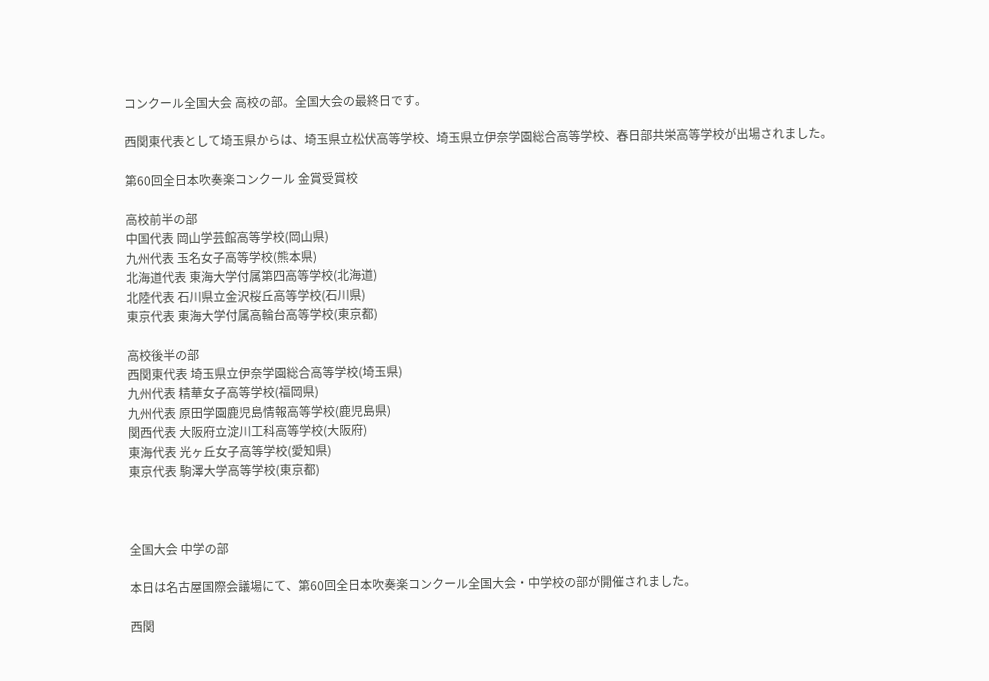コンクール全国大会 高校の部。全国大会の最終日です。

西関東代表として埼玉県からは、埼玉県立松伏高等学校、埼玉県立伊奈学園総合高等学校、春日部共栄高等学校が出場されました。

第60回全日本吹奏楽コンクール 金賞受賞校

高校前半の部
中国代表 岡山学芸館高等学校(岡山県)
九州代表 玉名女子高等学校(熊本県)
北海道代表 東海大学付属第四高等学校(北海道)
北陸代表 石川県立金沢桜丘高等学校(石川県)
東京代表 東海大学付属高輪台高等学校(東京都)

高校後半の部
西関東代表 埼玉県立伊奈学園総合高等学校(埼玉県)
九州代表 精華女子高等学校(福岡県)
九州代表 原田学園鹿児島情報高等学校(鹿児島県)
関西代表 大阪府立淀川工科高等学校(大阪府)
東海代表 光ヶ丘女子高等学校(愛知県)
東京代表 駒澤大学高等学校(東京都)



全国大会 中学の部

本日は名古屋国際会議場にて、第60回全日本吹奏楽コンクール全国大会・中学校の部が開催されました。

西関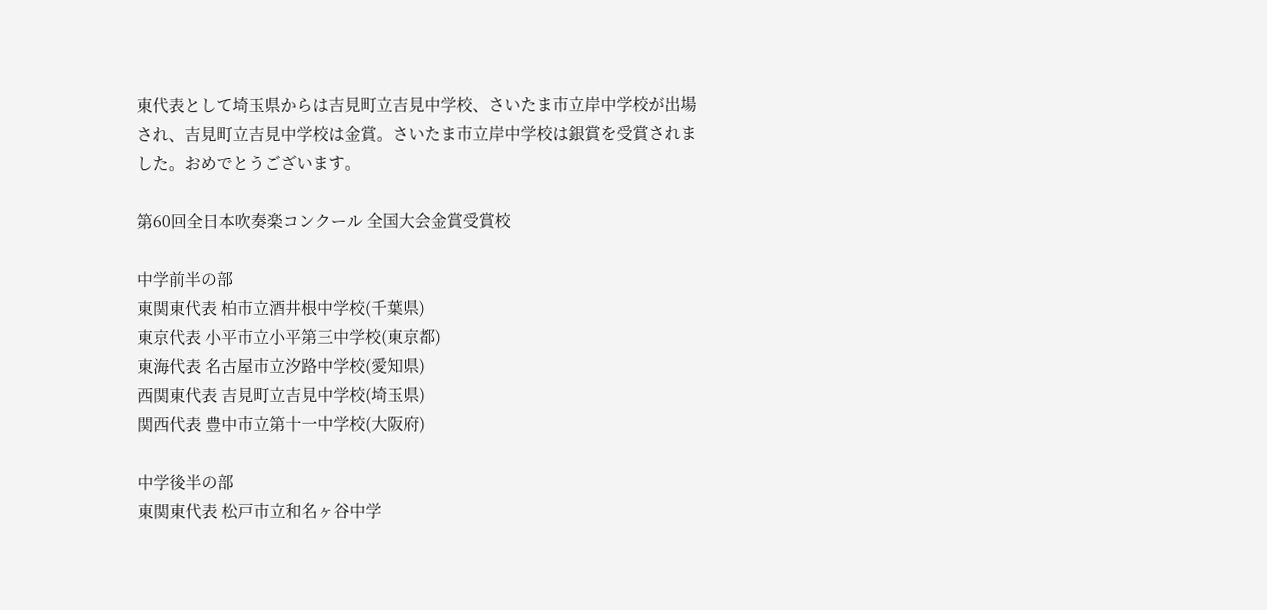東代表として埼玉県からは吉見町立吉見中学校、さいたま市立岸中学校が出場され、吉見町立吉見中学校は金賞。さいたま市立岸中学校は銀賞を受賞されました。おめでとうございます。

第60回全日本吹奏楽コンクール 全国大会金賞受賞校

中学前半の部
東関東代表 柏市立酒井根中学校(千葉県)
東京代表 小平市立小平第三中学校(東京都)
東海代表 名古屋市立汐路中学校(愛知県)
西関東代表 吉見町立吉見中学校(埼玉県)
関西代表 豊中市立第十一中学校(大阪府)

中学後半の部
東関東代表 松戸市立和名ヶ谷中学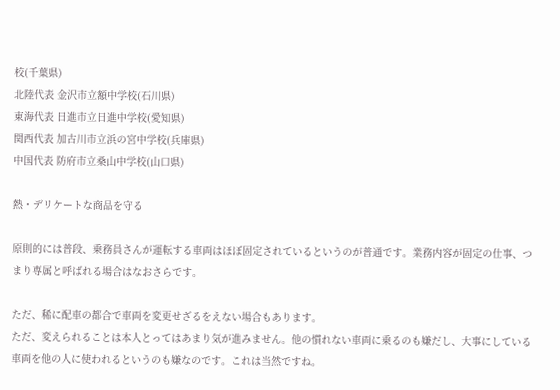校(千葉県)
北陸代表 金沢市立額中学校(石川県)
東海代表 日進市立日進中学校(愛知県)
関西代表 加古川市立浜の宮中学校(兵庫県)
中国代表 防府市立桑山中学校(山口県)

熱・デリケートな商品を守る

原則的には普段、乗務員さんが運転する車両はほぼ固定されているというのが普通です。業務内容が固定の仕事、つまり専属と呼ばれる場合はなおさらです。

ただ、稀に配車の都合で車両を変更せざるをえない場合もあります。
ただ、変えられることは本人とってはあまり気が進みません。他の慣れない車両に乗るのも嫌だし、大事にしている車両を他の人に使われるというのも嫌なのです。これは当然ですね。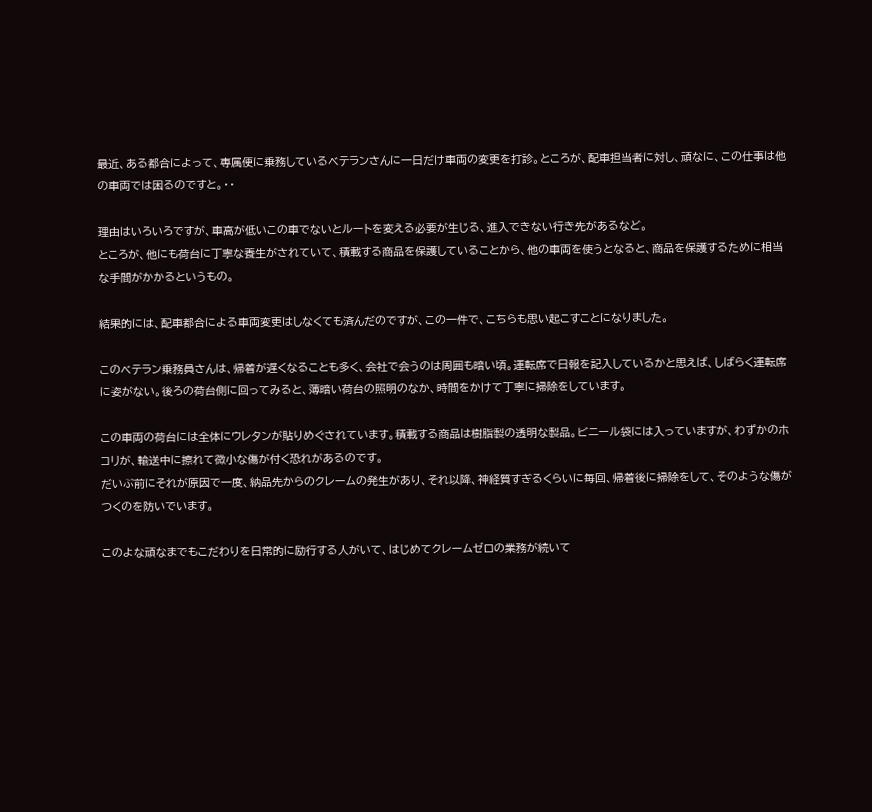最近、ある都合によって、専属便に乗務しているベテランさんに一日だけ車両の変更を打診。ところが、配車担当者に対し、頑なに、この仕事は他の車両では困るのですと。・・

理由はいろいろですが、車高が低いこの車でないとルートを変える必要が生じる、進入できない行き先があるなど。
ところが、他にも荷台に丁寧な養生がされていて、積載する商品を保護していることから、他の車両を使うとなると、商品を保護するために相当な手間がかかるというもの。

結果的には、配車都合による車両変更はしなくても済んだのですが、この一件で、こちらも思い起こすことになりました。

このベテラン乗務員さんは、帰着が遅くなることも多く、会社で会うのは周囲も暗い頃。運転席で日報を記入しているかと思えば、しばらく運転席に姿がない。後ろの荷台側に回ってみると、薄暗い荷台の照明のなか、時間をかけて丁寧に掃除をしています。

この車両の荷台には全体にウレタンが貼りめぐされています。積載する商品は樹脂製の透明な製品。ビニール袋には入っていますが、わずかのホコリが、輸送中に擦れて微小な傷が付く恐れがあるのです。
だいぶ前にそれが原因で一度、納品先からのクレームの発生があり、それ以降、神経質すぎるくらいに毎回、帰着後に掃除をして、そのような傷がつくのを防いでいます。

このよな頑なまでもこだわりを日常的に励行する人がいて、はじめてクレームゼロの業務が続いて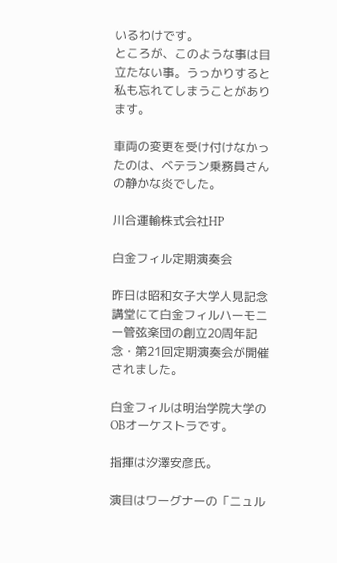いるわけです。
ところが、このような事は目立たない事。うっかりすると私も忘れてしまうことがあります。

車両の変更を受け付けなかったのは、ベテラン乗務員さんの静かな炎でした。

川合運輸株式会社HP

白金フィル定期演奏会

昨日は昭和女子大学人見記念講堂にて白金フィルハーモニー管弦楽団の創立20周年記念・第21回定期演奏会が開催されました。

白金フィルは明治学院大学のOBオーケストラです。

指揮は汐澤安彦氏。

演目はワーグナーの「ニュル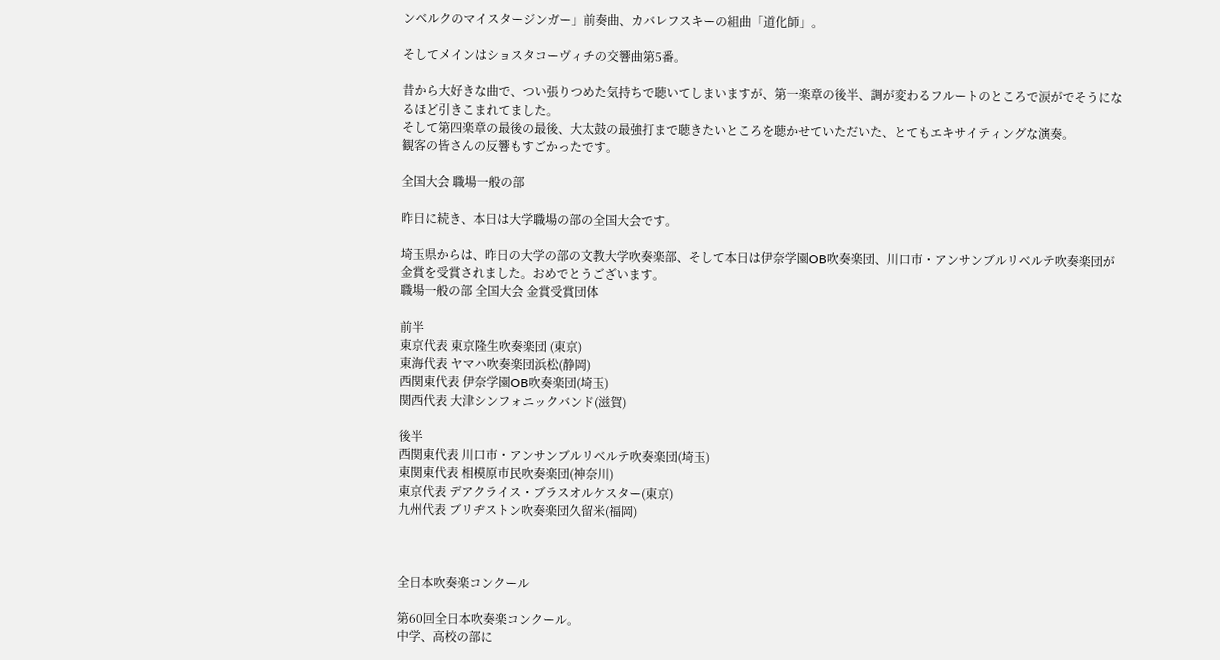ンベルクのマイスタージンガー」前奏曲、カバレフスキーの組曲「道化師」。

そしてメインはショスタコーヴィチの交響曲第5番。

昔から大好きな曲で、つい張りつめた気持ちで聴いてしまいますが、第一楽章の後半、調が変わるフルートのところで涙がでそうになるほど引きこまれてました。
そして第四楽章の最後の最後、大太鼓の最強打まで聴きたいところを聴かせていただいた、とてもエキサイティングな演奏。
観客の皆さんの反響もすごかったです。

全国大会 職場一般の部

昨日に続き、本日は大学職場の部の全国大会です。

埼玉県からは、昨日の大学の部の文教大学吹奏楽部、そして本日は伊奈学園OB吹奏楽団、川口市・アンサンブルリベルテ吹奏楽団が金賞を受賞されました。おめでとうございます。
職場一般の部 全国大会 金賞受賞団体

前半
東京代表 東京隆生吹奏楽団 (東京)
東海代表 ヤマハ吹奏楽団浜松(静岡)
西関東代表 伊奈学園OB吹奏楽団(埼玉)
関西代表 大津シンフォニックバンド(滋賀)

後半
西関東代表 川口市・アンサンブルリベルテ吹奏楽団(埼玉)
東関東代表 相模原市民吹奏楽団(神奈川)
東京代表 デアクライス・ブラスオルケスター(東京)
九州代表 ブリヂストン吹奏楽団久留米(福岡)



全日本吹奏楽コンクール

第60回全日本吹奏楽コンクール。
中学、高校の部に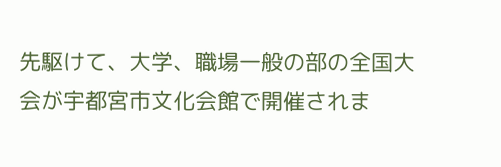先駆けて、大学、職場一般の部の全国大会が宇都宮市文化会館で開催されま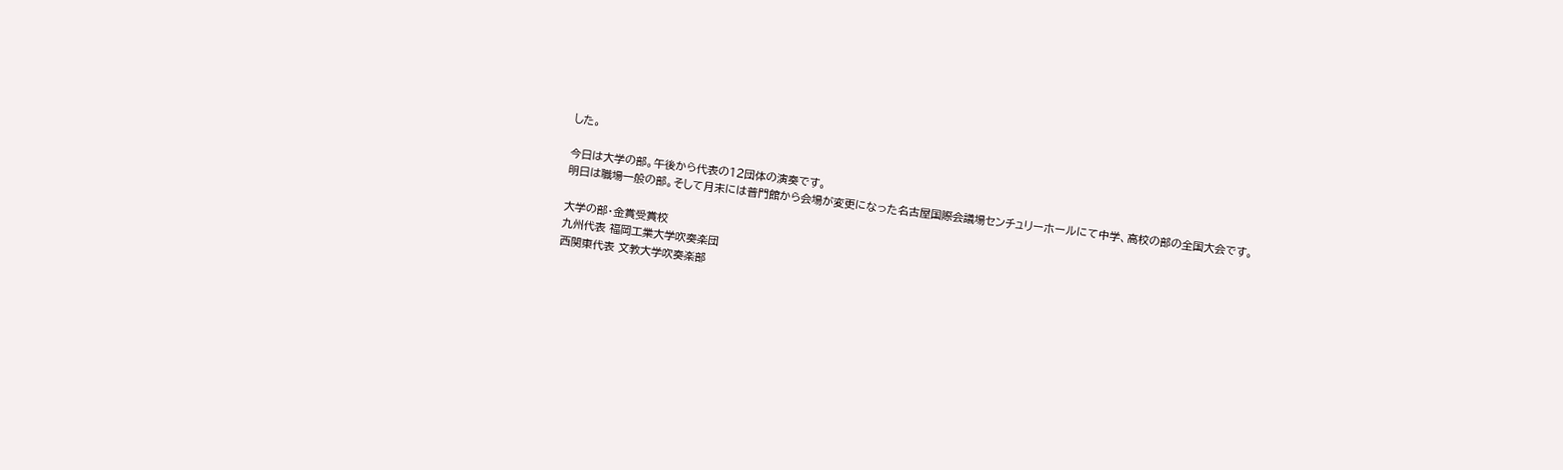した。

今日は大学の部。午後から代表の12団体の演奏です。
明日は職場一般の部。そして月末には普門館から会場が変更になった名古屋国際会議場センチュリーホールにて中学、高校の部の全国大会です。

大学の部・金賞受賞校
九州代表 福岡工業大学吹奏楽団
西関東代表 文教大学吹奏楽部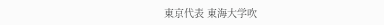東京代表 東海大学吹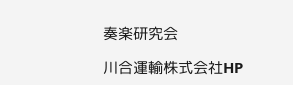奏楽研究会

川合運輸株式会社HP